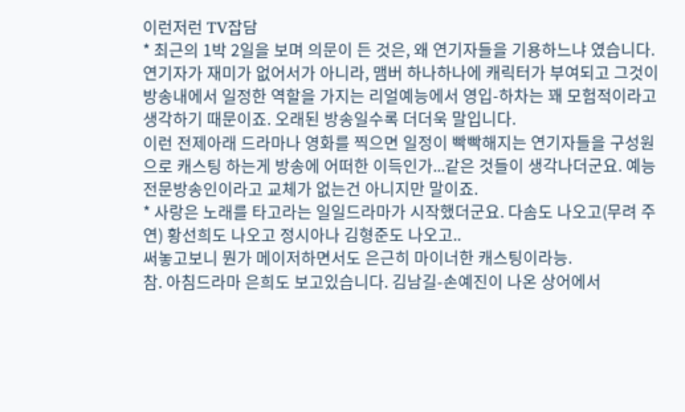이런저런 TV잡담
* 최근의 1박 2일을 보며 의문이 든 것은, 왜 연기자들을 기용하느냐 였습니다.
연기자가 재미가 없어서가 아니라, 맴버 하나하나에 캐릭터가 부여되고 그것이 방송내에서 일정한 역할을 가지는 리얼예능에서 영입-하차는 꽤 모험적이라고 생각하기 때문이죠. 오래된 방송일수록 더더욱 말입니다.
이런 전제아래 드라마나 영화를 찍으면 일정이 빡빡해지는 연기자들을 구성원으로 캐스팅 하는게 방송에 어떠한 이득인가...같은 것들이 생각나더군요. 예능전문방송인이라고 교체가 없는건 아니지만 말이죠.
* 사랑은 노래를 타고라는 일일드라마가 시작했더군요. 다솜도 나오고(무려 주연) 황선희도 나오고 정시아나 김형준도 나오고..
써놓고보니 뭔가 메이저하면서도 은근히 마이너한 캐스팅이라능.
참. 아침드라마 은희도 보고있습니다. 김남길-손예진이 나온 상어에서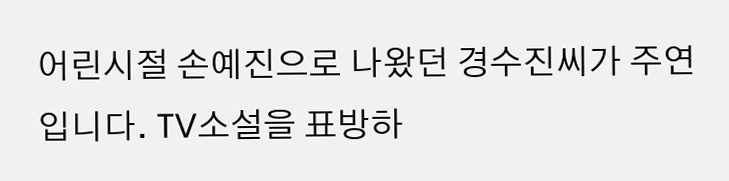어린시절 손예진으로 나왔던 경수진씨가 주연입니다. TV소설을 표방하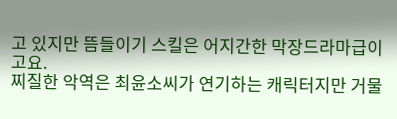고 있지만 뜸들이기 스킬은 어지간한 막장드라마급이고요.
찌질한 악역은 최윤소씨가 연기하는 캐릭터지만 거물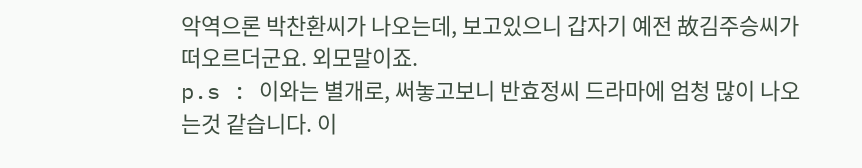악역으론 박찬환씨가 나오는데, 보고있으니 갑자기 예전 故김주승씨가 떠오르더군요. 외모말이죠.
p.s : 이와는 별개로, 써놓고보니 반효정씨 드라마에 엄청 많이 나오는것 같습니다. 이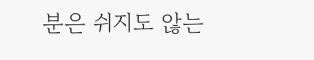분은 쉬지도 않는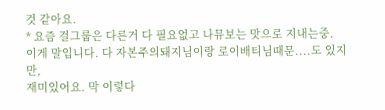것 같아요.
* 요즘 걸그룹은 다른거 다 필요없고 나뮤보는 맛으로 지내는중. 이게 말입니다. 다 자본주의돼지님이랑 로이배티님때문....도 있지만,
재미있어요. 막 이렇다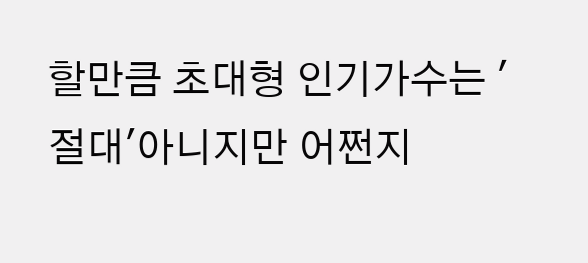할만큼 초대형 인기가수는 '절대'아니지만 어쩐지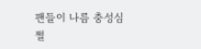팬들이 나름 충성심 쩔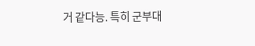거 같다능. 특히 군부대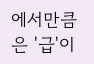에서만큼은 '급'이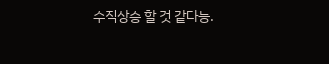수직상승 할 것 같다능.